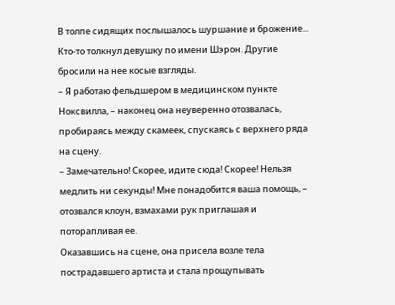В толпе сидящих послышалось шуршание и брожение... Кто-то толкнул девушку по имени Шэрон. Другие бросили на нее косые взгляды.
– Я работаю фельдшером в медицинском пункте Ноксвилла, – наконец она неуверенно отозвалась, пробираясь между скамеек, спускаясь с верхнего ряда на сцену.
– Замечательно! Скорее, идите сюда! Скорее! Нельзя медлить ни секунды! Мне понадобится ваша помощь, – отозвался клоун, взмахами рук приглашая и поторапливая ее.
Оказавшись на сцене, она присела возле тела пострадавшего артиста и стала прощупывать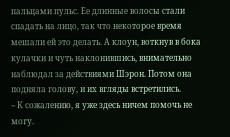пальцами пульс. Ее длинные волосы стали спадать на лицо, так что некоторое время мешали ей это делать. А клоун, воткнув в бока кулачки и чуть наклонившись, внимательно наблюдал за действиями Шэрон. Потом она подняла голову, и их вгляды встретились.
– К сожалению, я уже здесь ничем помочь не могу.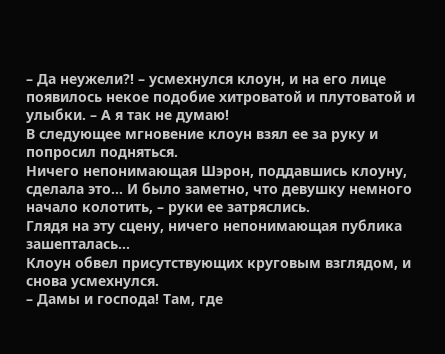– Да неужели?! – усмехнулся клоун, и на его лице появилось некое подобие хитроватой и плутоватой и улыбки. – А я так не думаю!
В следующее мгновение клоун взял ее за руку и попросил подняться.
Ничего непонимающая Шэрон, поддавшись клоуну, сделала это... И было заметно, что девушку немного начало колотить, – руки ее затряслись.
Глядя на эту сцену, ничего непонимающая публика зашепталась…
Клоун обвел присутствующих круговым взглядом, и снова усмехнулся.
– Дамы и господа! Там, где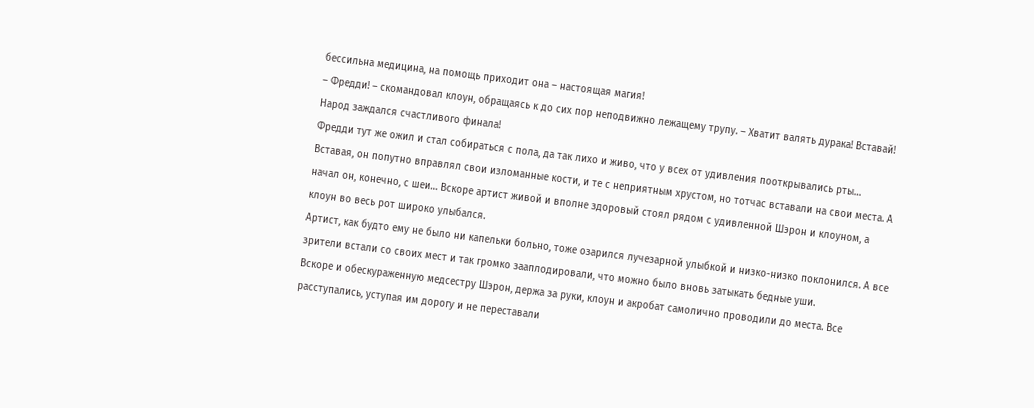бессильна медицина, на помощь приходит она – настоящая магия!
– Фредди! – скомандовал клоун, обращаясь к до сих пор неподвижно лежащему трупу. – Хватит валять дурака! Вставай! Народ заждался счастливого финала!
Фредди тут же ожил и стал собираться с пола, да так лихо и живо, что у всех от удивления пооткрывались рты…
Вставая, он попутно вправлял свои изломанные кости, и те с неприятным хрустом, но тотчас вставали на свои места. А начал он, конечно, с шеи… Вскоре артист живой и вполне здоровый стоял рядом с удивленной Шэрон и клоуном, а клоун во весь рот широко улыбался.
Артист, как будто ему не было ни капельки больно, тоже озарился лучезарной улыбкой и низко-низко поклонился. А все зрители встали со своих мест и так громко зааплодировали, что можно было вновь затыкать бедные уши.
Вскоре и обескураженную медсестру Шэрон, держа за руки, клоун и акробат самолично проводили до места. Все расступались, уступая им дорогу и не переставали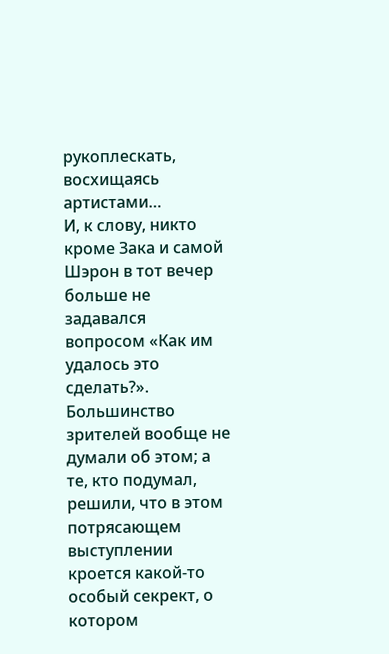рукоплескать, восхищаясь артистами…
И, к слову, никто кроме Зака и самой Шэрон в тот вечер больше не задавался вопросом «Как им удалось это сделать?». Большинство зрителей вообще не думали об этом; а те, кто подумал, решили, что в этом потрясающем выступлении кроется какой-то особый секрект, о котором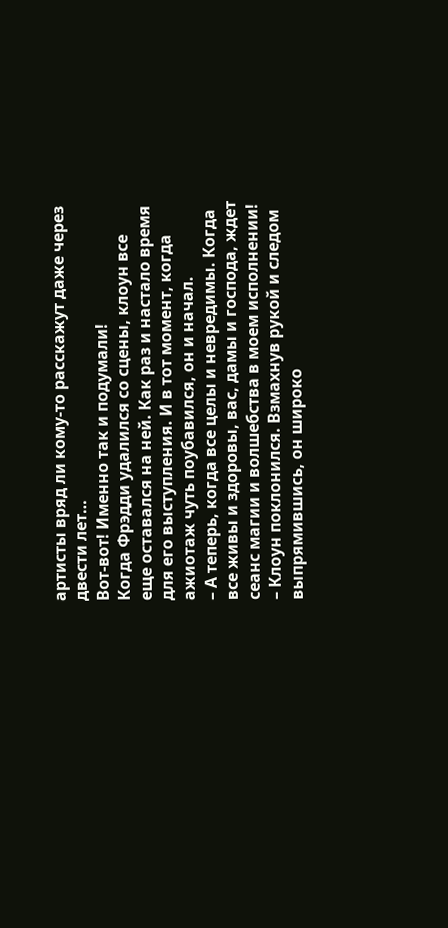артисты вряд ли кому-то расскажут даже через двести лет…
Вот-вот! Именно так и подумали!
Когда Фрэдди удалился со сцены, клоун все еще оставался на ней. Как раз и настало время для его выступления. И в тот момент, когда ажиотаж чуть поубавился, он и начал.
– А теперь, когда все целы и невредимы. Когда все живы и здоровы, вас, дамы и господа, ждет сеанс магии и волшебства в моем исполнении! – Клоун поклонился. Взмахнув рукой и следом выпрямившись, он широко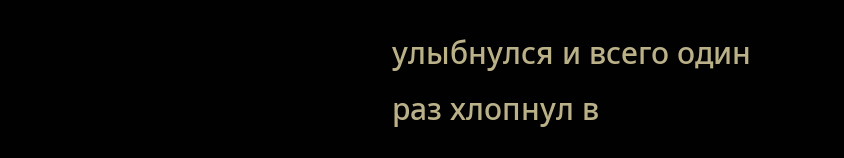улыбнулся и всего один раз хлопнул в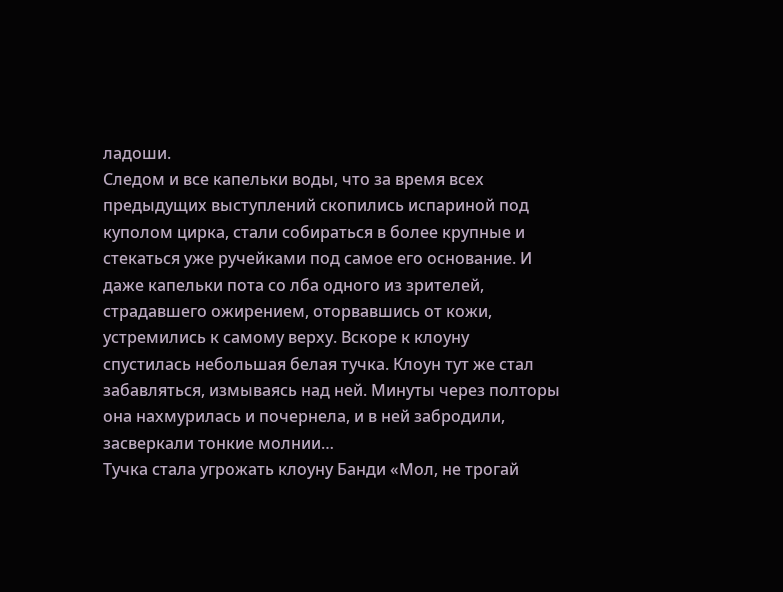ладоши.
Следом и все капельки воды, что за время всех предыдущих выступлений скопились испариной под куполом цирка, стали собираться в более крупные и стекаться уже ручейками под самое его основание. И даже капельки пота со лба одного из зрителей, страдавшего ожирением, оторвавшись от кожи, устремились к самому верху. Вскоре к клоуну спустилась небольшая белая тучка. Клоун тут же стал забавляться, измываясь над ней. Минуты через полторы она нахмурилась и почернела, и в ней забродили, засверкали тонкие молнии…
Тучка стала угрожать клоуну Банди «Мол, не трогай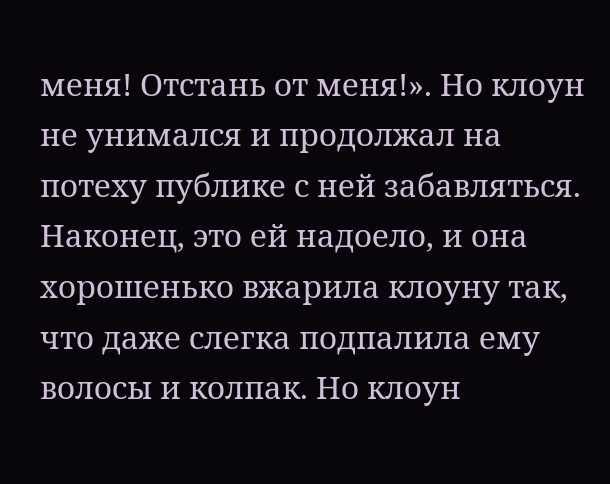меня! Отстань от меня!». Но клоун не унимался и продолжал на потеху публике с ней забавляться. Наконец, это ей надоело, и она хорошенько вжарила клоуну так, что даже слегка подпалила ему волосы и колпак. Но клоун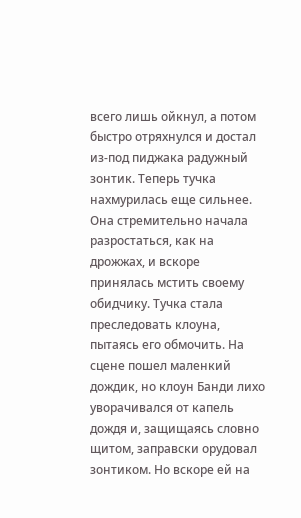всего лишь ойкнул, а потом быстро отряхнулся и достал из-под пиджака радужный зонтик. Теперь тучка нахмурилась еще сильнее. Она стремительно начала разростаться, как на дрожжах, и вскоре принялась мстить своему обидчику. Тучка стала преследовать клоуна, пытаясь его обмочить. На сцене пошел маленкий дождик, но клоун Банди лихо уворачивался от капель дождя и, защищаясь словно щитом, заправски орудовал зонтиком. Но вскоре ей на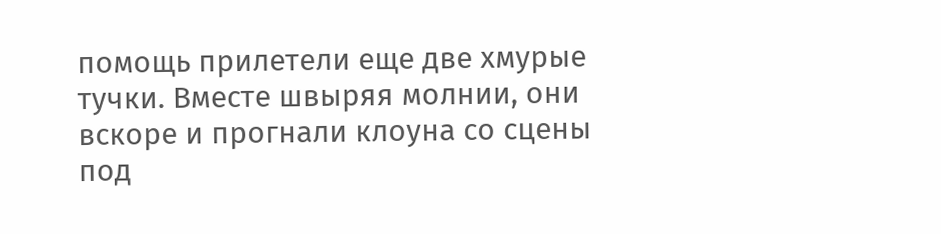помощь прилетели еще две хмурые тучки. Вместе швыряя молнии, они вскоре и прогнали клоуна со сцены под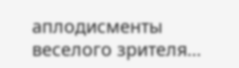аплодисменты веселого зрителя…